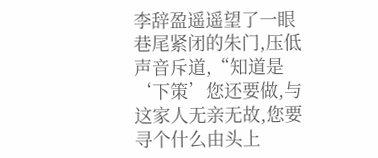李辞盈遥遥望了一眼巷尾紧闭的朱门,压低声音斥道,“知道是‘下策’您还要做,与这家人无亲无故,您要寻个什么由头上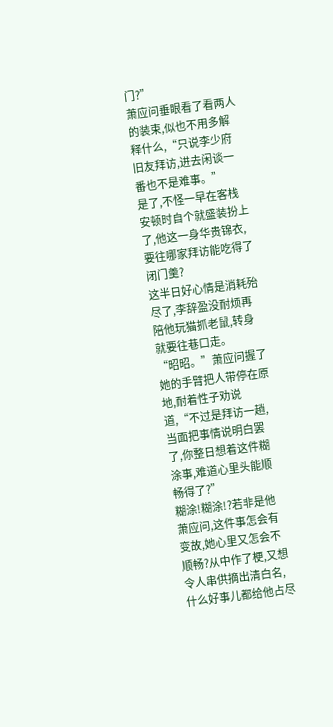门?”
萧应问垂眼看了看两人的装束,似也不用多解释什么,“只说李少府旧友拜访,进去闲谈一番也不是难事。”
是了,不怪一早在客栈安顿时自个就盛装扮上了,他这一身华贵锦衣,要往哪家拜访能吃得了闭门羹?
这半日好心情是消耗殆尽了,李辞盈没耐烦再陪他玩猫抓老鼠,转身就要往巷口走。
“昭昭。”萧应问握了她的手臂把人带停在原地,耐着性子劝说道,“不过是拜访一趟,当面把事情说明白罢了,你整日想着这件糊涂事,难道心里头能顺畅得了?”
糊涂!糊涂!?若非是他萧应问,这件事怎会有变故,她心里又怎会不顺畅?从中作了梗,又想令人串供摘出清白名,什么好事儿都给他占尽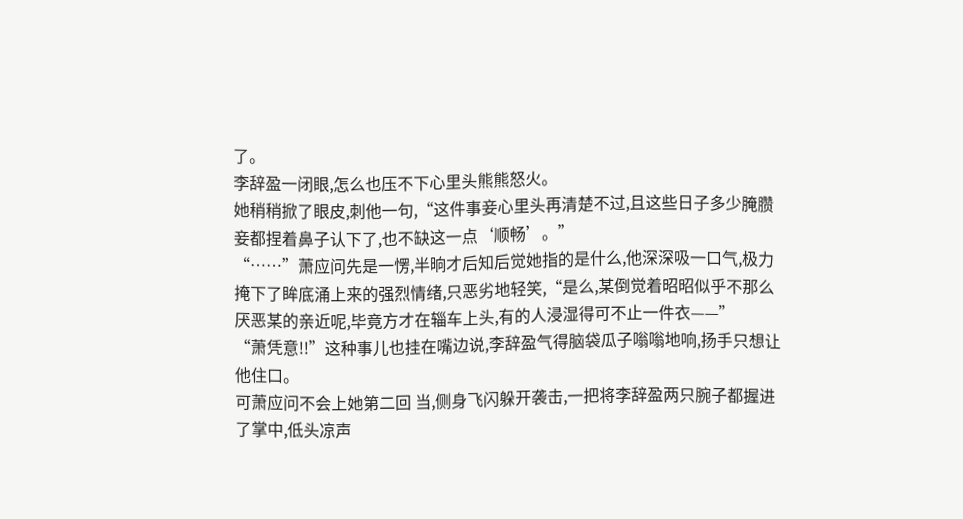了。
李辞盈一闭眼,怎么也压不下心里头熊熊怒火。
她稍稍掀了眼皮,刺他一句,“这件事妾心里头再清楚不过,且这些日子多少腌臜妾都捏着鼻子认下了,也不缺这一点‘顺畅’。”
“……”萧应问先是一愣,半晌才后知后觉她指的是什么,他深深吸一口气,极力掩下了眸底涌上来的强烈情绪,只恶劣地轻笑,“是么,某倒觉着昭昭似乎不那么厌恶某的亲近呢,毕竟方才在辎车上头,有的人浸湿得可不止一件衣——”
“萧凭意!!”这种事儿也挂在嘴边说,李辞盈气得脑袋瓜子嗡嗡地响,扬手只想让他住口。
可萧应问不会上她第二回 当,侧身飞闪躲开袭击,一把将李辞盈两只腕子都握进了掌中,低头凉声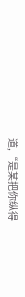道,“是某把你纵得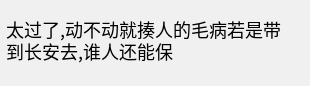太过了,动不动就揍人的毛病若是带到长安去,谁人还能保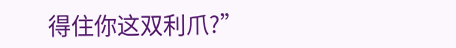得住你这双利爪?”